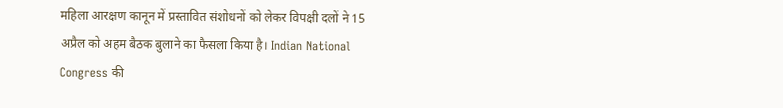महिला आरक्षण कानून में प्रस्तावित संशोधनों को लेकर विपक्षी दलों ने 15 अप्रैल को अहम बैठक बुलाने का फैसला किया है। Indian National Congress की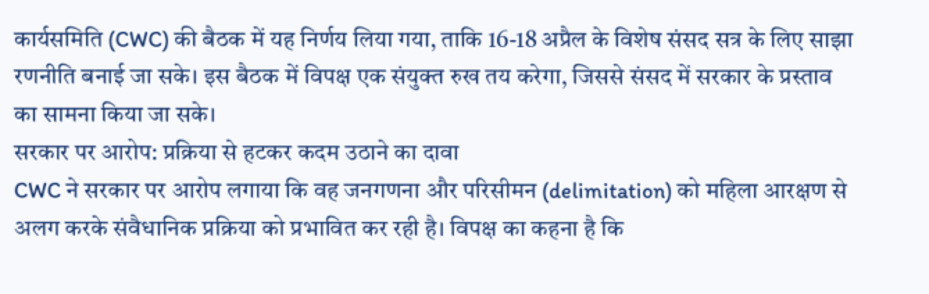कार्यसमिति (CWC) की बैठक में यह निर्णय लिया गया, ताकि 16-18 अप्रैल के विशेष संसद सत्र के लिए साझा रणनीति बनाई जा सके। इस बैठक में विपक्ष एक संयुक्त रुख तय करेगा, जिससे संसद में सरकार के प्रस्ताव का सामना किया जा सके।
सरकार पर आरोप: प्रक्रिया से हटकर कदम उठाने का दावा
CWC ने सरकार पर आरोप लगाया कि वह जनगणना और परिसीमन (delimitation) को महिला आरक्षण से अलग करके संवैधानिक प्रक्रिया को प्रभावित कर रही है। विपक्ष का कहना है कि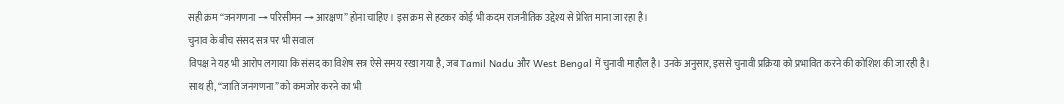सही क्रम “जनगणना → परिसीमन → आरक्षण” होना चाहिए। इस क्रम से हटकर कोई भी कदम राजनीतिक उद्देश्य से प्रेरित माना जा रहा है।
चुनाव के बीच संसद सत्र पर भी सवाल
विपक्ष ने यह भी आरोप लगाया कि संसद का विशेष सत्र ऐसे समय रखा गया है, जब Tamil Nadu और West Bengal में चुनावी माहौल है। उनके अनुसार, इससे चुनावी प्रक्रिया को प्रभावित करने की कोशिश की जा रही है। साथ ही, “जाति जनगणना” को कमजोर करने का भी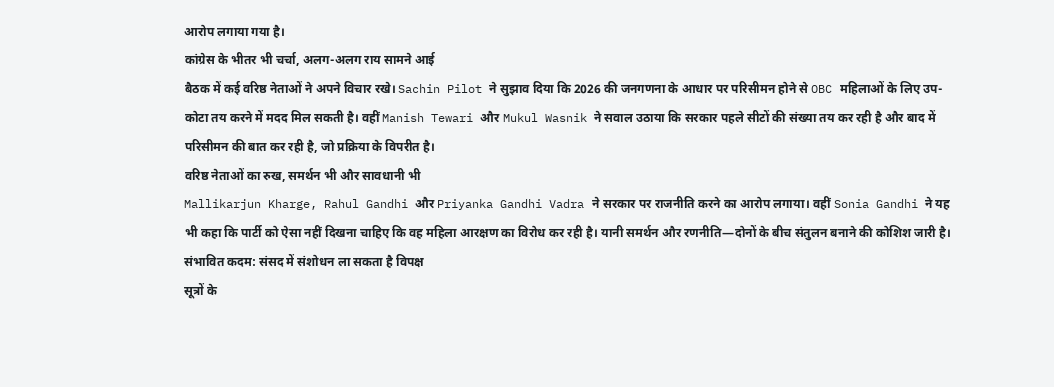आरोप लगाया गया है।
कांग्रेस के भीतर भी चर्चा, अलग-अलग राय सामने आई
बैठक में कई वरिष्ठ नेताओं ने अपने विचार रखे। Sachin Pilot ने सुझाव दिया कि 2026 की जनगणना के आधार पर परिसीमन होने से OBC महिलाओं के लिए उप-कोटा तय करने में मदद मिल सकती है। वहीं Manish Tewari और Mukul Wasnik ने सवाल उठाया कि सरकार पहले सीटों की संख्या तय कर रही है और बाद में परिसीमन की बात कर रही है, जो प्रक्रिया के विपरीत है।
वरिष्ठ नेताओं का रुख, समर्थन भी और सावधानी भी
Mallikarjun Kharge, Rahul Gandhi और Priyanka Gandhi Vadra ने सरकार पर राजनीति करने का आरोप लगाया। वहीं Sonia Gandhi ने यह भी कहा कि पार्टी को ऐसा नहीं दिखना चाहिए कि वह महिला आरक्षण का विरोध कर रही है। यानी समर्थन और रणनीति—दोनों के बीच संतुलन बनाने की कोशिश जारी है।
संभावित कदम: संसद में संशोधन ला सकता है विपक्ष
सूत्रों के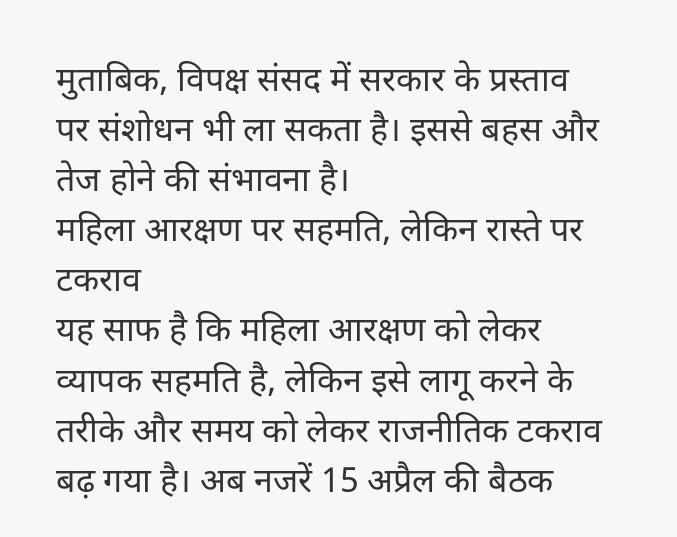मुताबिक, विपक्ष संसद में सरकार के प्रस्ताव पर संशोधन भी ला सकता है। इससे बहस और तेज होने की संभावना है।
महिला आरक्षण पर सहमति, लेकिन रास्ते पर टकराव
यह साफ है कि महिला आरक्षण को लेकर व्यापक सहमति है, लेकिन इसे लागू करने के तरीके और समय को लेकर राजनीतिक टकराव बढ़ गया है। अब नजरें 15 अप्रैल की बैठक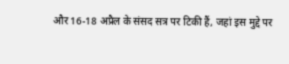और 16-18 अप्रैल के संसद सत्र पर टिकी हैं, जहां इस मुद्दे पर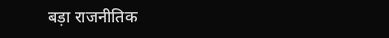बड़ा राजनीतिक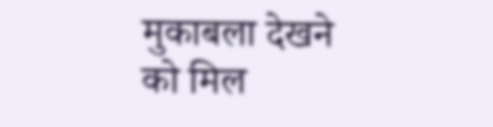मुकाबला देखने को मिल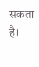सकता है।